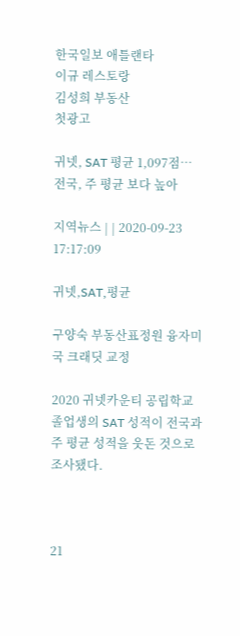한국일보 애틀랜타
이규 레스토랑
김성희 부동산
첫광고

귀넷, SAT 평균 1,097점… 전국, 주 평균 보다 높아

지역뉴스 | | 2020-09-23 17:17:09

귀넷,SAT,평균

구양숙 부동산표정원 융자미국 크래딧 교정

2020 귀넷카운티 공립학교 졸업생의 SAT 성적이 전국과 주 평균 성적을 웃돈 것으로 조사됐다.



21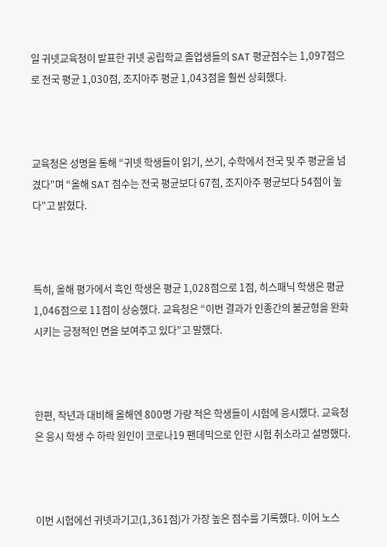일 귀넷교육청이 발표한 귀넷 공립학교 졸업생들의 SAT 평균점수는 1,097점으로 전국 평균 1,030점, 조지아주 평균 1,043점을 훨씬 상회했다.



교육청은 성명을 통해 “귀넷 학생들이 읽기, 쓰기, 수학에서 전국 및 주 평균을 넘겼다”며 “올해 SAT 점수는 전국 평균보다 67점, 조지아주 평균보다 54점이 높다”고 밝혔다.



특히, 올해 평가에서 흑인 학생은 평균 1,028점으로 1점, 히스패닉 학생은 평균 1,046점으로 11점이 상승했다. 교육청은 “이번 결과가 인종간의 불균형을 완화시키는 긍정적인 면을 보여주고 있다”고 말했다.



한편, 작년과 대비해 올해엔 800명 가량 적은 학생들이 시험에 응시했다. 교육청은 응시 학생 수 하락 원인이 코로나19 팬데믹으로 인한 시험 취소라고 설명했다.



이번 시험에선 귀넷과기고(1,361점)가 가장 높은 점수를 기록했다. 이어 노스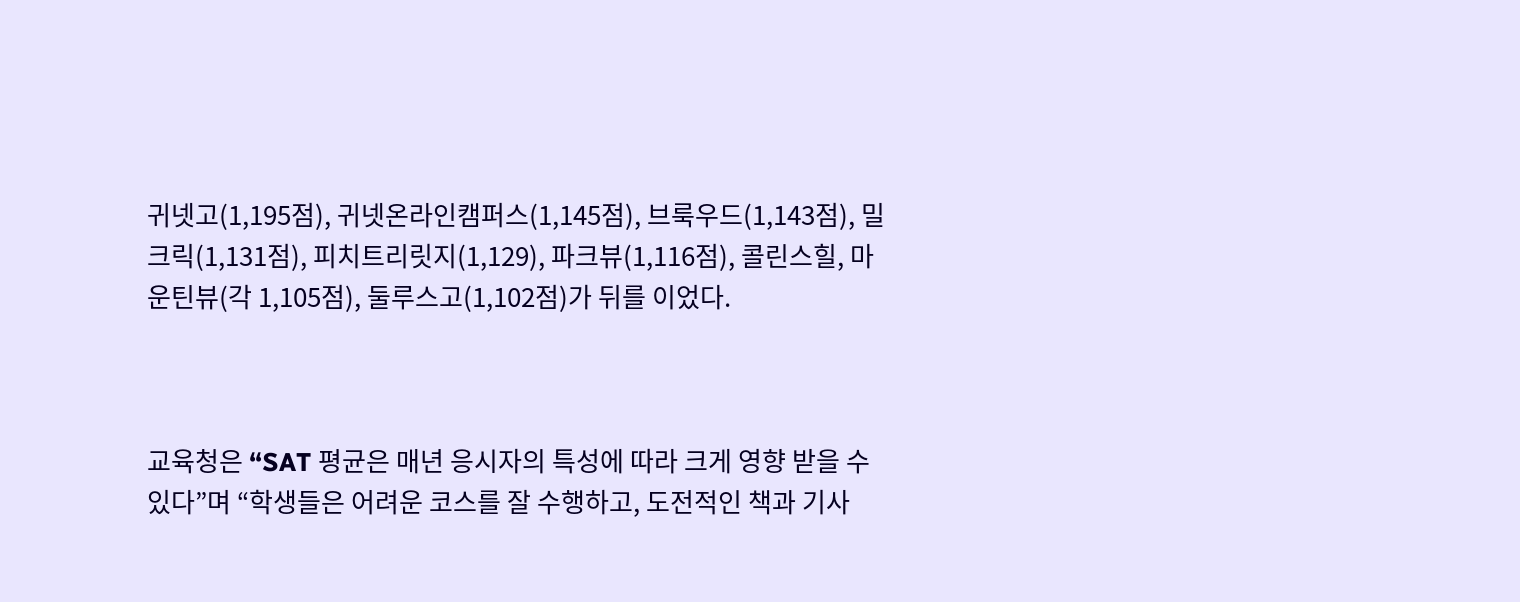귀넷고(1,195점), 귀넷온라인캠퍼스(1,145점), 브룩우드(1,143점), 밀크릭(1,131점), 피치트리릿지(1,129), 파크뷰(1,116점), 콜린스힐, 마운틴뷰(각 1,105점), 둘루스고(1,102점)가 뒤를 이었다.



교육청은 “SAT 평균은 매년 응시자의 특성에 따라 크게 영향 받을 수 있다”며 “학생들은 어려운 코스를 잘 수행하고, 도전적인 책과 기사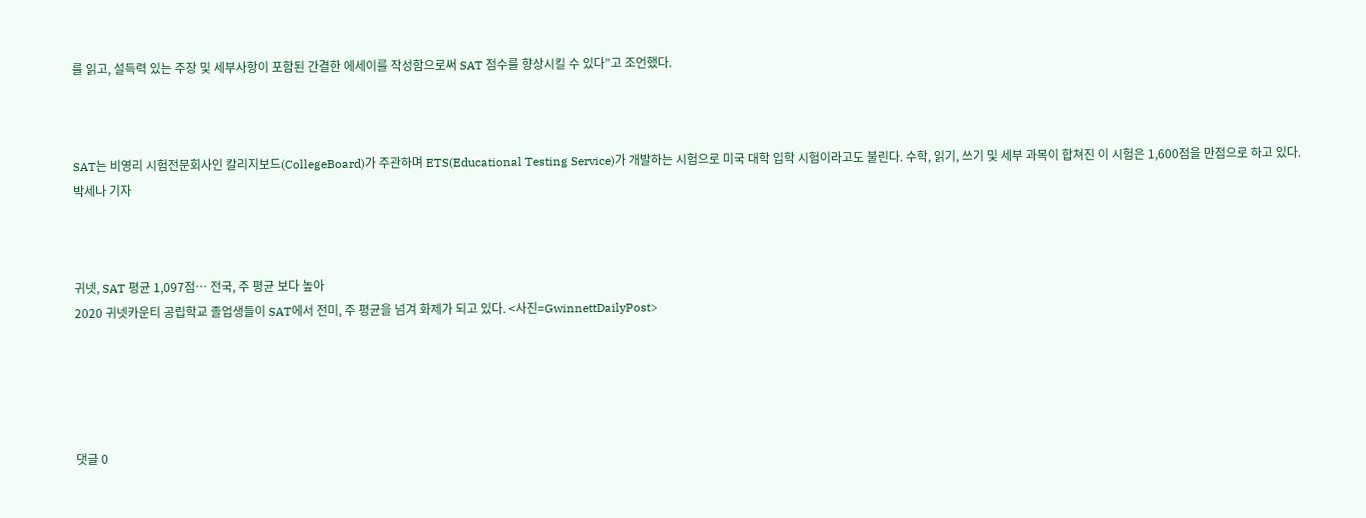를 읽고, 설득력 있는 주장 및 세부사항이 포함된 간결한 에세이를 작성함으로써 SAT 점수를 향상시킬 수 있다”고 조언했다.



SAT는 비영리 시험전문회사인 칼리지보드(CollegeBoard)가 주관하며 ETS(Educational Testing Service)가 개발하는 시험으로 미국 대학 입학 시험이라고도 불린다. 수학, 읽기, 쓰기 및 세부 과목이 합쳐진 이 시험은 1,600점을 만점으로 하고 있다. 박세나 기자



귀넷, SAT 평균 1,097점… 전국, 주 평균 보다 높아
2020 귀넷카운티 공립학교 졸업생들이 SAT에서 전미, 주 평균을 넘겨 화제가 되고 있다. <사진=GwinnettDailyPost>





댓글 0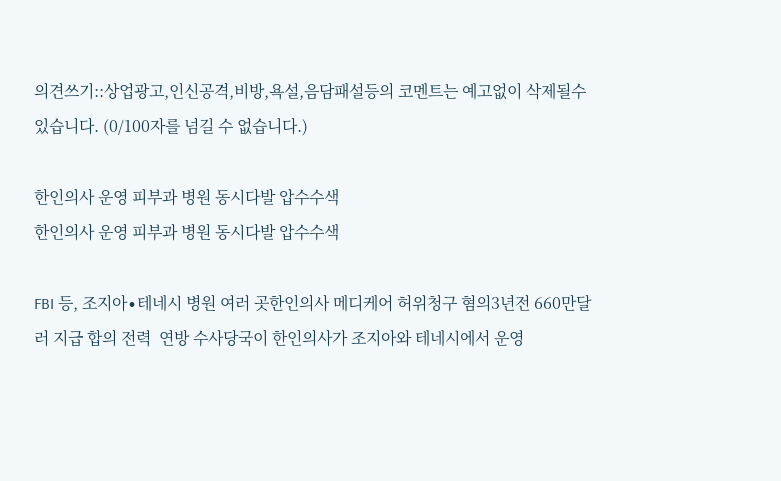의견쓰기::상업광고,인신공격,비방,욕설,음담패설등의 코멘트는 예고없이 삭제될수 있습니다. (0/100자를 넘길 수 없습니다.)

한인의사 운영 피부과 병원 동시다발 압수수색
한인의사 운영 피부과 병원 동시다발 압수수색

FBI 등, 조지아∙테네시 병원 여러 곳한인의사 메디케어 허위청구 혐의3년전 660만달러 지급 합의 전력  연방 수사당국이 한인의사가 조지아와 테네시에서 운영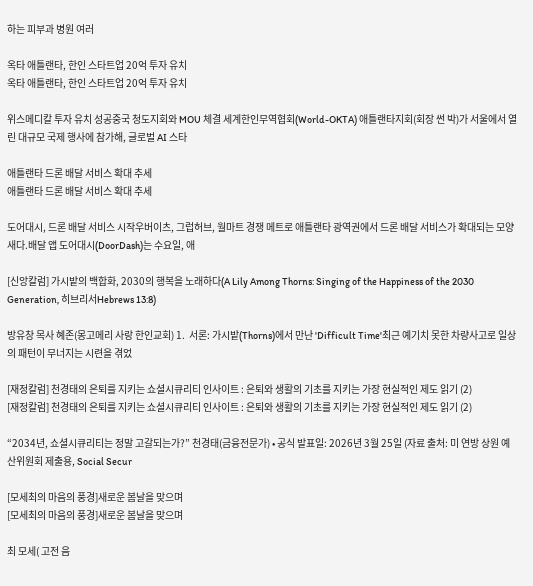하는 피부과 병원 여러

옥타 애틀랜타, 한인 스타트업 20억 투자 유치
옥타 애틀랜타, 한인 스타트업 20억 투자 유치

위스메디칼 투자 유치 성공중국 청도지회와 MOU 체결 세계한인무역협회(World-OKTA) 애틀랜타지회(회장 썬 박)가 서울에서 열린 대규모 국제 행사에 참가해, 글로벌 AI 스타

애틀랜타 드론 배달 서비스 확대 추세
애틀랜타 드론 배달 서비스 확대 추세

도어대시, 드론 배달 서비스 시작우버이츠, 그럽허브, 월마트 경쟁 메트로 애틀랜타 광역권에서 드론 배달 서비스가 확대되는 모양새다.배달 앱 도어대시(DoorDash)는 수요일, 애

[신앙칼럼] 가시밭의 백합화, 2030의 행복을 노래하다(A Lily Among Thorns: Singing of the Happiness of the 2030 Generation, 히브리서Hebrews 13:8)

방유창 목사 혜존(몽고메리 사랑 한인교회) 1.  서론: 가시밭(Thorns)에서 만난 'Difficult Time'최근 예기치 못한 차량사고로 일상의 패턴이 무너지는 시련을 겪었

[재정칼럼] 천경태의 은퇴를 지키는 쇼셜시큐리티 인사이트 : 은퇴와 생활의 기초를 지키는 가장 현실적인 제도 읽기 (2)
[재정칼럼] 천경태의 은퇴를 지키는 쇼셜시큐리티 인사이트 : 은퇴와 생활의 기초를 지키는 가장 현실적인 제도 읽기 (2)

“2034년, 쇼셜시큐리티는 정말 고갈되는가?” 천경태(금융전문가) • 공식 발표일: 2026년 3월 25일 (자료 출처: 미 연방 상원 예산위원회 제출용, Social Secur

[모세최의 마음의 풍경]새로운 봄날을 맞으며
[모세최의 마음의 풍경]새로운 봄날을 맞으며

최 모세( 고전 음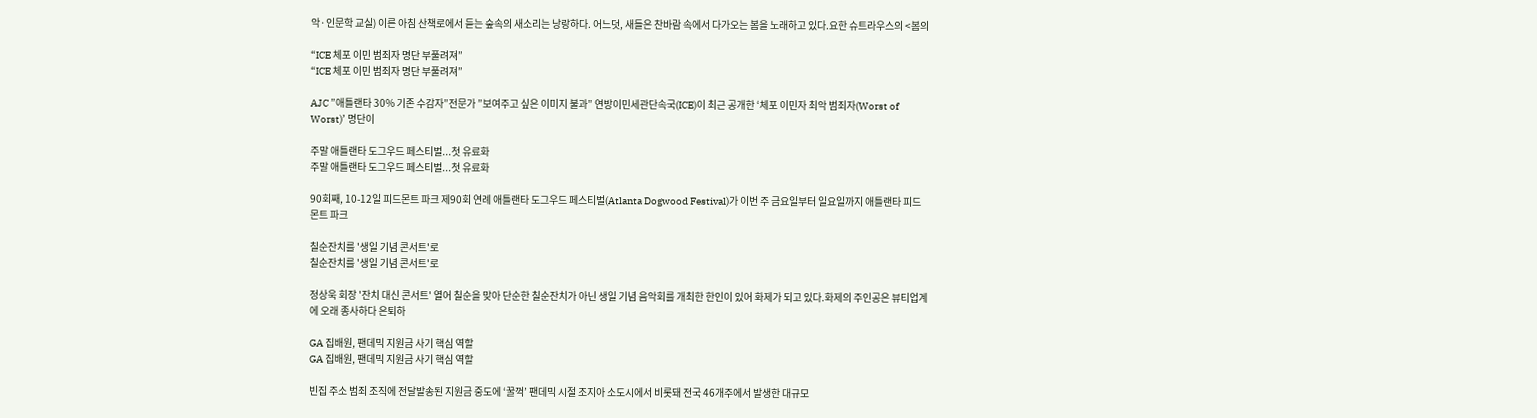악·인문학 교실) 이른 아침 산책로에서 듣는 숲속의 새소리는 낭랑하다. 어느덧, 새들은 찬바람 속에서 다가오는 봄을 노래하고 있다.요한 슈트라우스의 <봄의

“ICE 체포 이민 범죄자 명단 부풀려져”
“ICE 체포 이민 범죄자 명단 부풀려져”

AJC ”애틀랜타 30% 기존 수감자”전문가 ”보여주고 싶은 이미지 불과” 연방이민세관단속국(ICE)이 최근 공개한 ‘체포 이민자 최악 범죄자(Worst of Worst)’ 명단이

주말 애틀랜타 도그우드 페스티벌...첫 유료화
주말 애틀랜타 도그우드 페스티벌...첫 유료화

90회째, 10-12일 피드몬트 파크 제90회 연례 애틀랜타 도그우드 페스티벌(Atlanta Dogwood Festival)가 이번 주 금요일부터 일요일까지 애틀랜타 피드몬트 파크

칠순잔치를 '생일 기념 콘서트'로
칠순잔치를 '생일 기념 콘서트'로

정상욱 회장 '잔치 대신 콘서트' 열어 칠순을 맞아 단순한 칠순잔치가 아닌 생일 기념 음악회를 개최한 한인이 있어 화제가 되고 있다.화제의 주인공은 뷰티업계에 오래 종사하다 은퇴하

GA 집배원, 팬데믹 지원금 사기 핵심 역할
GA 집배원, 팬데믹 지원금 사기 핵심 역할

빈집 주소 범죄 조직에 전달발송된 지원금 중도에 ‘꿀꺽’ 팬데믹 시절 조지아 소도시에서 비롯돼 전국 46개주에서 발생한 대규모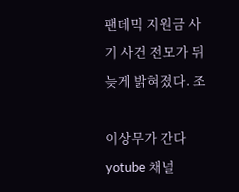팬데믹 지원금 사기 사건 전모가 뒤늦게 밝혀졌다. 조

이상무가 간다 yotube 채널